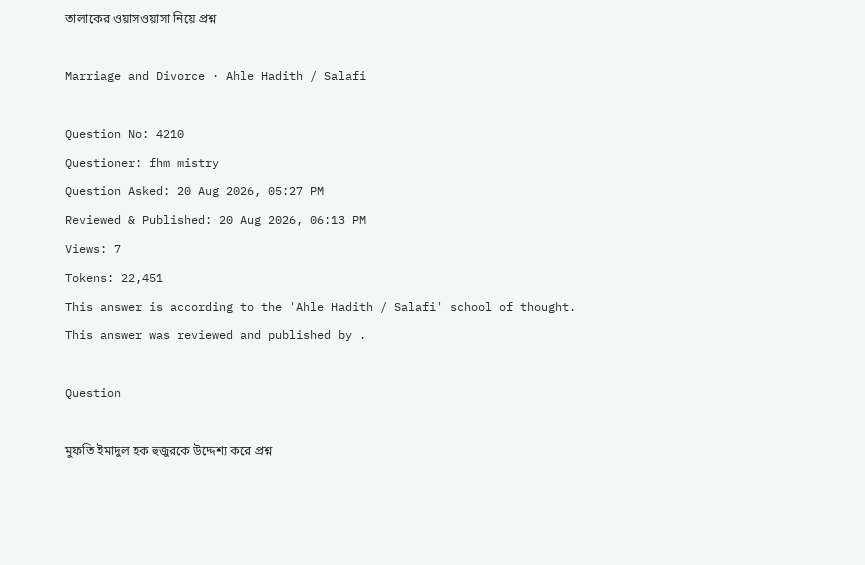তালাকের ওয়াসওয়াসা নিয়ে প্রশ্ন

Marriage and Divorce · Ahle Hadith / Salafi

Question No: 4210
Questioner: fhm mistry
Question Asked: 20 Aug 2026, 05:27 PM
Reviewed & Published: 20 Aug 2026, 06:13 PM
Views: 7
Tokens: 22,451
This answer is according to the 'Ahle Hadith / Salafi' school of thought.
This answer was reviewed and published by .

Question

মুফতি ইমাদুল হক হুজুরকে উদ্দেশ্য করে প্রশ্ন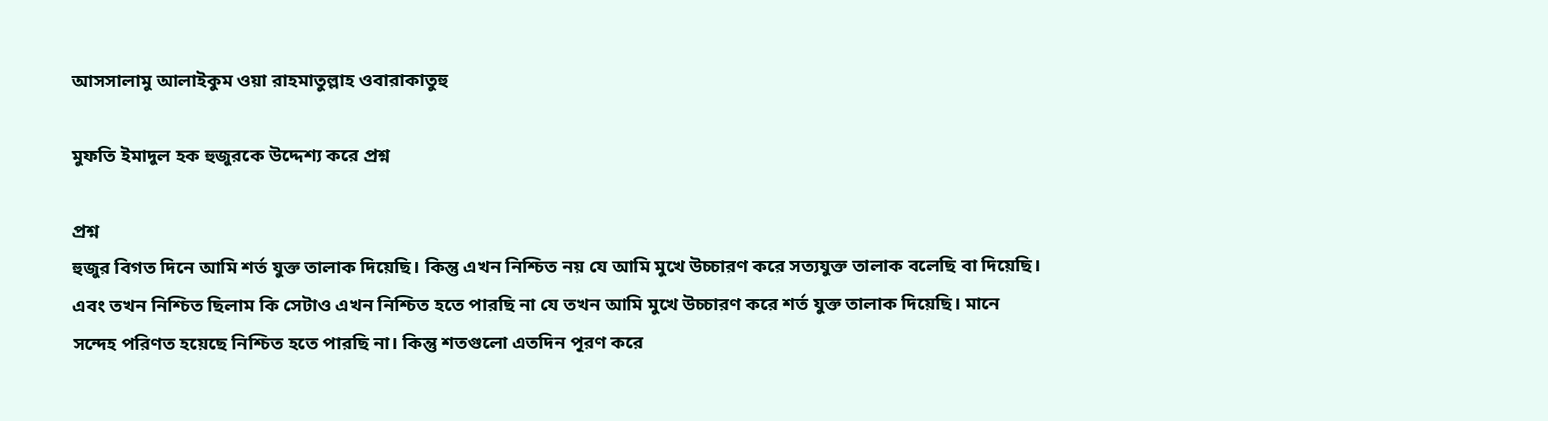আসসালামু আলাইকুম ওয়া রাহমাতুল্লাহ ওবারাকাতুহু

মুফতি ইমাদুল হক হুজুরকে উদ্দেশ্য করে প্রশ্ন

প্রশ্ন
হুজুর বিগত দিনে আমি শর্ত যুক্ত তালাক দিয়েছি। কিন্তু এখন নিশ্চিত নয় যে আমি মুখে উচ্চারণ করে সত্যযুক্ত তালাক বলেছি বা দিয়েছি। এবং তখন নিশ্চিত ছিলাম কি সেটাও এখন নিশ্চিত হতে পারছি না যে তখন আমি মুখে উচ্চারণ করে শর্ত যুক্ত তালাক দিয়েছি। মানে সন্দেহ পরিণত হয়েছে নিশ্চিত হতে পারছি না। কিন্তু শতগুলো এতদিন পূরণ করে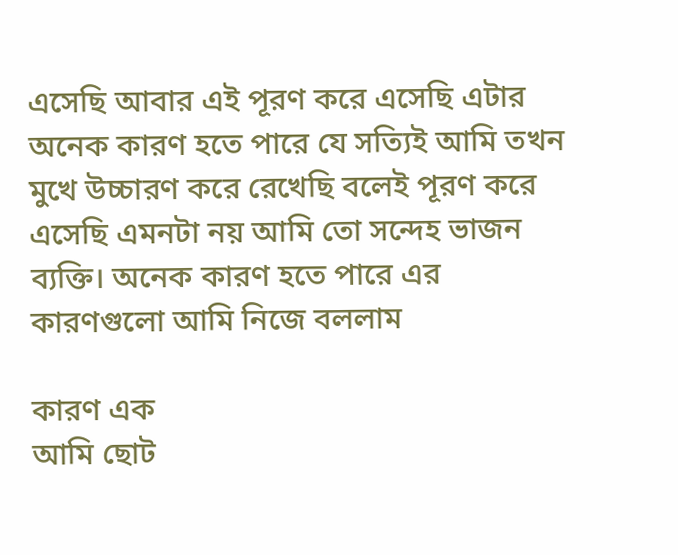এসেছি আবার এই পূরণ করে এসেছি এটার অনেক কারণ হতে পারে যে সত্যিই আমি তখন মুখে উচ্চারণ করে রেখেছি বলেই পূরণ করে এসেছি এমনটা নয় আমি তো সন্দেহ ভাজন ব্যক্তি। অনেক কারণ হতে পারে এর কারণগুলো আমি নিজে বললাম

কারণ এক
আমি ছোট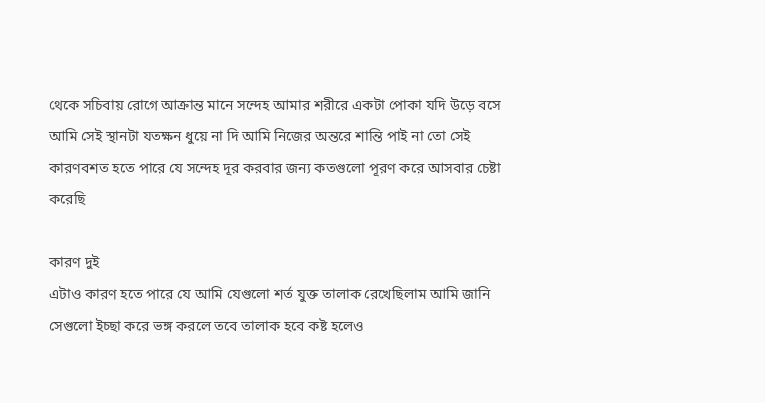থেকে সচিবায় রোগে আক্রান্ত মানে সন্দেহ আমার শরীরে একটা পোকা যদি উড়ে বসে আমি সেই স্থানটা যতক্ষন ধুয়ে না দি আমি নিজের অন্তরে শান্তি পাই না তো সেই কারণবশত হতে পারে যে সন্দেহ দূর করবার জন্য কতগুলো পূরণ করে আসবার চেষ্টা করেছি

কারণ দুই
এটাও কারণ হতে পারে যে আমি যেগুলো শর্ত যুক্ত তালাক রেখেছিলাম আমি জানি সেগুলো ইচ্ছা করে ভঙ্গ করলে তবে তালাক হবে কষ্ট হলেও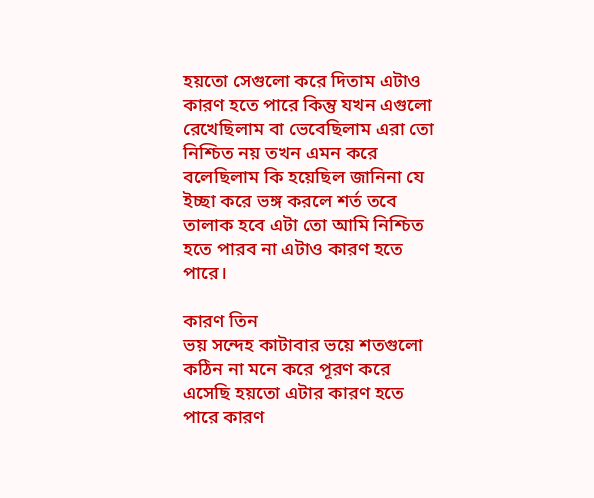হয়তো সেগুলো করে দিতাম এটাও কারণ হতে পারে কিন্তু যখন এগুলো রেখেছিলাম বা ভেবেছিলাম এরা তো নিশ্চিত নয় তখন এমন করে বলেছিলাম কি হয়েছিল জানিনা যে ইচ্ছা করে ভঙ্গ করলে শর্ত তবে তালাক হবে এটা তো আমি নিশ্চিত হতে পারব না এটাও কারণ হতে পারে।

কারণ তিন
ভয় সন্দেহ কাটাবার ভয়ে শতগুলো কঠিন না মনে করে পূরণ করে এসেছি হয়তো এটার কারণ হতে পারে কারণ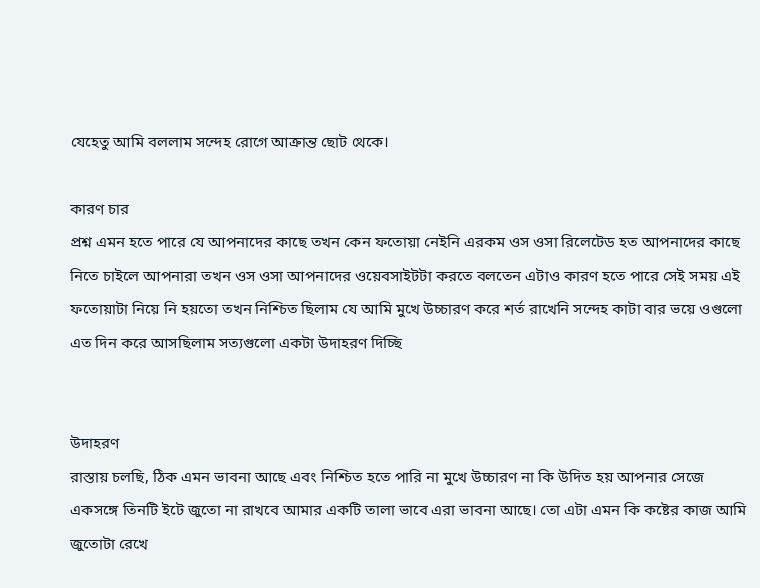যেহেতু আমি বললাম সন্দেহ রোগে আক্রান্ত ছোট থেকে।

কারণ চার
প্রশ্ন এমন হতে পারে যে আপনাদের কাছে তখন কেন ফতোয়া নেইনি এরকম ওস ওসা রিলেটেড হত আপনাদের কাছে নিতে চাইলে আপনারা তখন ওস ওসা আপনাদের ওয়েবসাইটটা করতে বলতেন এটাও কারণ হতে পারে সেই সময় এই ফতোয়াটা নিয়ে নি হয়তো তখন নিশ্চিত ছিলাম যে আমি মুখে উচ্চারণ করে শর্ত রাখেনি সন্দেহ কাটা বার ভয়ে ওগুলো এত দিন করে আসছিলাম সত্যগুলো একটা উদাহরণ দিচ্ছি


উদাহরণ
রাস্তায় চলছি, ঠিক এমন ভাবনা আছে এবং নিশ্চিত হতে পারি না মুখে উচ্চারণ না কি উদিত হয় আপনার সেজে একসঙ্গে তিনটি ইটে জুতো না রাখবে আমার একটি তালা ভাবে এরা ভাবনা আছে। তো এটা এমন কি কষ্টের কাজ আমি জুতোটা রেখে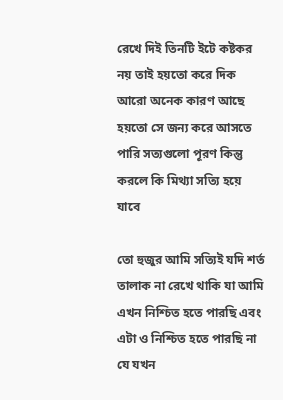রেখে দিই তিনটি ইটে কষ্টকর নয় তাই হয়তো করে দিক আরো অনেক কারণ আছে হয়তো সে জন্য করে আসতে পারি সত্যগুলো পূরণ কিন্তু করলে কি মিথ্যা সত্যি হয়ে যাবে

তো হুজুর আমি সত্যিই যদি শর্ত তালাক না রেখে থাকি যা আমি এখন নিশ্চিত হতে পারছি এবং এটা ও নিশ্চিত হতে পারছি না যে যখন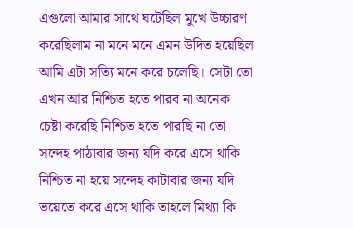এগুলো আমার সাথে ঘটেছিল মুখে উচ্চারণ করেছিলাম না মনে মনে এমন উদিত হয়েছিল আমি এটা সত্যি মনে করে চলেছি। সেটা তো এখন আর নিশ্চিত হতে পারব না অনেক চেষ্টা করেছি নিশ্চিত হতে পারছি না তো সন্দেহ পাঠাবার জন্য যদি করে এসে থাকি নিশ্চিত না হয়ে সন্দেহ কাটাবার জন্য যদি ভয়েতে করে এসে থাকি তাহলে মিথ্যা কি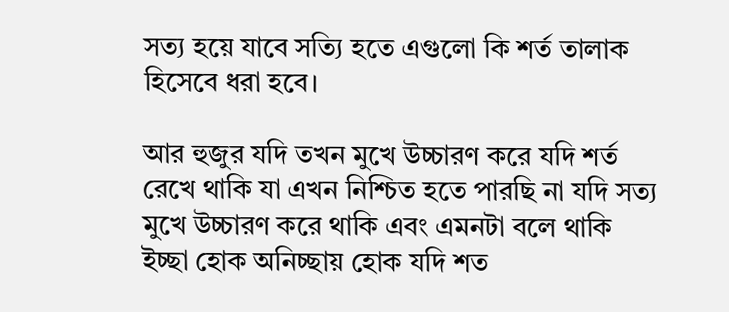সত্য হয়ে যাবে সত্যি হতে এগুলো কি শর্ত তালাক হিসেবে ধরা হবে।

আর হুজুর যদি তখন মুখে উচ্চারণ করে যদি শর্ত রেখে থাকি যা এখন নিশ্চিত হতে পারছি না যদি সত্য মুখে উচ্চারণ করে থাকি এবং এমনটা বলে থাকি ইচ্ছা হোক অনিচ্ছায় হোক যদি শত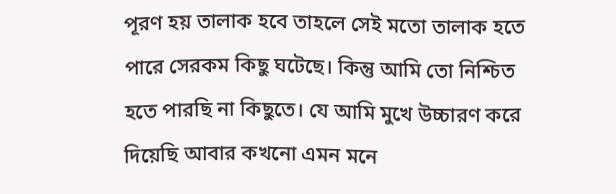পূরণ হয় তালাক হবে তাহলে সেই মতো তালাক হতে পারে সেরকম কিছু ঘটেছে। কিন্তু আমি তো নিশ্চিত হতে পারছি না কিছুতে। যে আমি মুখে উচ্চারণ করে দিয়েছি আবার কখনো এমন মনে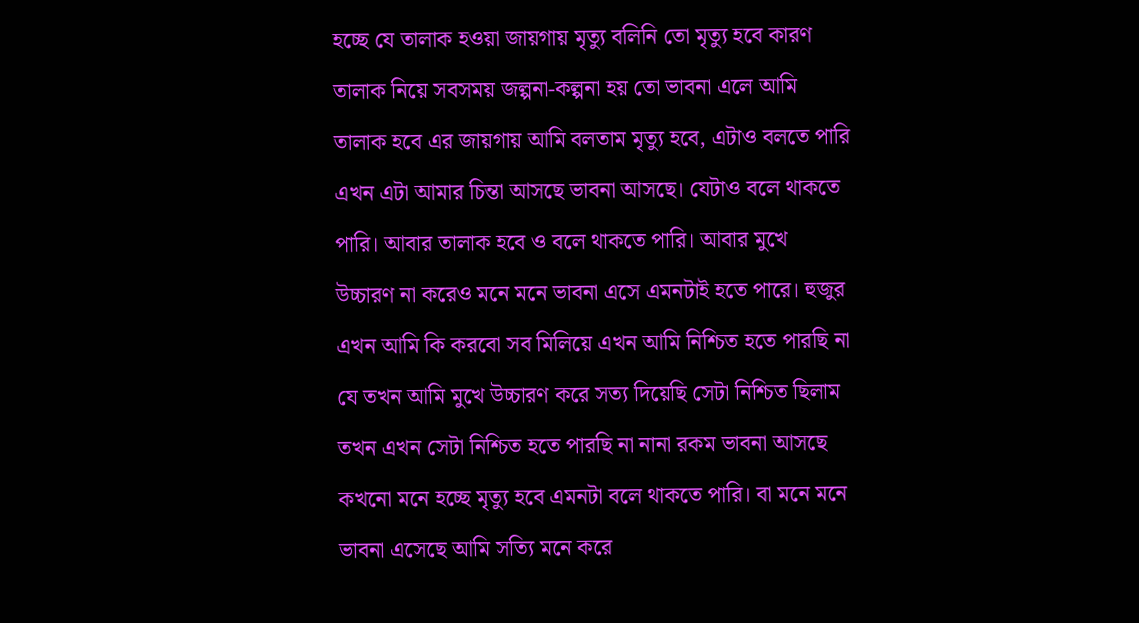হচ্ছে যে তালাক হওয়া জায়গায় মৃত্যু বলিনি তো মৃত্যু হবে কারণ তালাক নিয়ে সবসময় জল্পনা-কল্পনা হয় তো ভাবনা এলে আমি তালাক হবে এর জায়গায় আমি বলতাম মৃত্যু হবে, এটাও বলতে পারি এখন এটা আমার চিন্তা আসছে ভাবনা আসছে। যেটাও বলে থাকতে পারি। আবার তালাক হবে ও বলে থাকতে পারি। আবার মুখে উচ্চারণ না করেও মনে মনে ভাবনা এসে এমনটাই হতে পারে। হুজুর এখন আমি কি করবো সব মিলিয়ে এখন আমি নিশ্চিত হতে পারছি না যে তখন আমি মুখে উচ্চারণ করে সত্য দিয়েছি সেটা নিশ্চিত ছিলাম তখন এখন সেটা নিশ্চিত হতে পারছি না নানা রকম ভাবনা আসছে কখনো মনে হচ্ছে মৃত্যু হবে এমনটা বলে থাকতে পারি। বা মনে মনে ভাবনা এসেছে আমি সত্যি মনে করে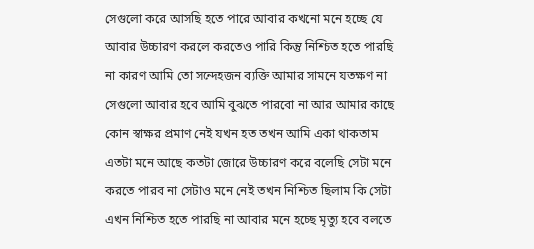সেগুলো করে আসছি হতে পারে আবার কখনো মনে হচ্ছে যে আবার উচ্চারণ করলে করতেও পারি কিন্তু নিশ্চিত হতে পারছি না কারণ আমি তো সন্দেহজন ব্যক্তি আমার সামনে যতক্ষণ না সেগুলো আবার হবে আমি বুঝতে পারবো না আর আমার কাছে কোন স্বাক্ষর প্রমাণ নেই যখন হত তখন আমি একা থাকতাম এতটা মনে আছে কতটা জোরে উচ্চারণ করে বলেছি সেটা মনে করতে পারব না সেটাও মনে নেই তখন নিশ্চিত ছিলাম কি সেটা এখন নিশ্চিত হতে পারছি না আবার মনে হচ্ছে মৃত্যু হবে বলতে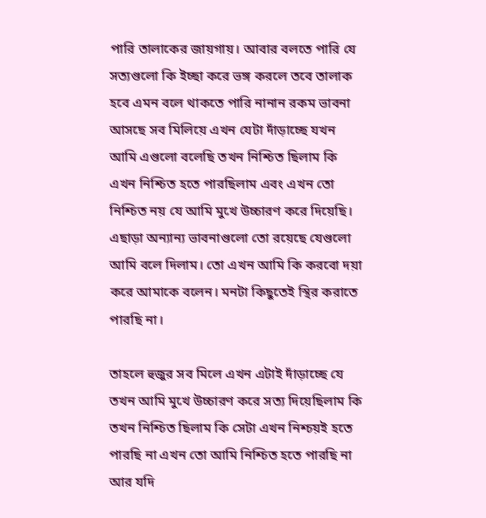পারি তালাকের জায়গায়। আবার বলতে পারি যে সত্যগুলো কি ইচ্ছা করে ভঙ্গ করলে তবে তালাক হবে এমন বলে থাকতে পারি নানান রকম ভাবনা আসছে সব মিলিয়ে এখন যেটা দাঁড়াচ্ছে যখন আমি এগুলো বলেছি তখন নিশ্চিত ছিলাম কি এখন নিশ্চিত হতে পারছিলাম এবং এখন তো নিশ্চিত নয় যে আমি মুখে উচ্চারণ করে দিয়েছি। এছাড়া অন্যান্য ভাবনাগুলো তো রয়েছে যেগুলো আমি বলে দিলাম। তো এখন আমি কি করবো দয়া করে আমাকে বলেন। মনটা কিছুতেই স্থির করাতে পারছি না।

তাহলে হুজুর সব মিলে এখন এটাই দাঁড়াচ্ছে যে তখন আমি মুখে উচ্চারণ করে সত্য দিয়েছিলাম কি তখন নিশ্চিত ছিলাম কি সেটা এখন নিশ্চয়ই হতে পারছি না এখন তো আমি নিশ্চিত হতে পারছি না আর যদি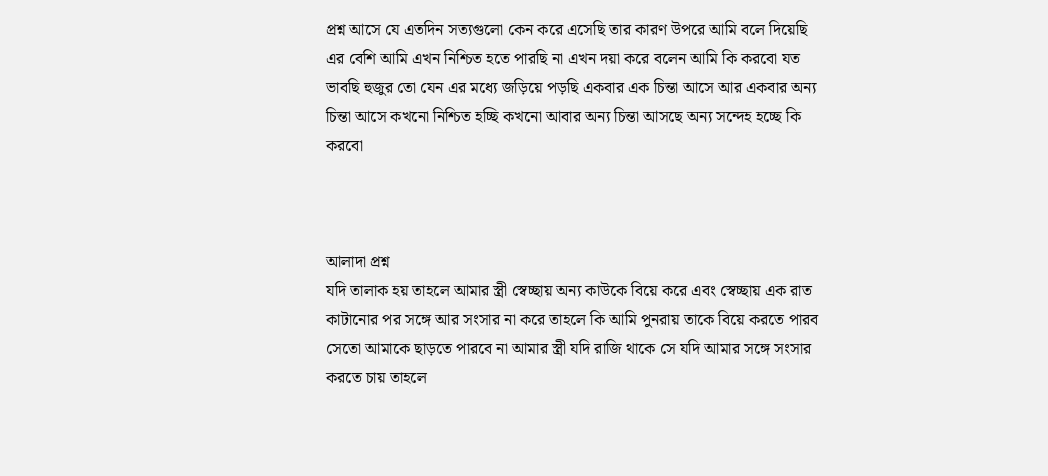প্রশ্ন আসে যে এতদিন সত্যগুলো কেন করে এসেছি তার কারণ উপরে আমি বলে দিয়েছি এর বেশি আমি এখন নিশ্চিত হতে পারছি না এখন দয়া করে বলেন আমি কি করবো যত ভাবছি হুজুর তো যেন এর মধ্যে জড়িয়ে পড়ছি একবার এক চিন্তা আসে আর একবার অন্য চিন্তা আসে কখনো নিশ্চিত হচ্ছি কখনো আবার অন্য চিন্তা আসছে অন্য সন্দেহ হচ্ছে কি করবো



আলাদা প্রশ্ন
যদি তালাক হয় তাহলে আমার স্ত্রী স্বেচ্ছায় অন্য কাউকে বিয়ে করে এবং স্বেচ্ছায় এক রাত কাটানোর পর সঙ্গে আর সংসার না করে তাহলে কি আমি পুনরায় তাকে বিয়ে করতে পারব সেতো আমাকে ছাড়তে পারবে না আমার স্ত্রী যদি রাজি থাকে সে যদি আমার সঙ্গে সংসার করতে চায় তাহলে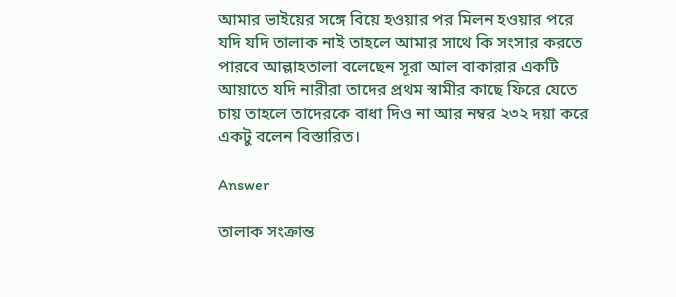আমার ভাইয়ের সঙ্গে বিয়ে হওয়ার পর মিলন হওয়ার পরে যদি যদি তালাক নাই তাহলে আমার সাথে কি সংসার করতে পারবে আল্লাহতালা বলেছেন সূরা আল বাকারার একটি আয়াতে যদি নারীরা তাদের প্রথম স্বামীর কাছে ফিরে যেতে চায় তাহলে তাদেরকে বাধা দিও না আর নম্বর ২৩২ দয়া করে একটু বলেন বিস্তারিত।

Answer

তালাক সংক্রান্ত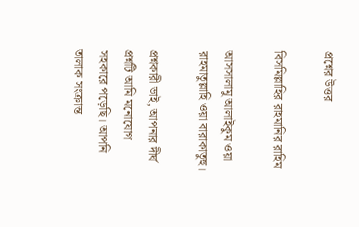প্রশ্নের উত্তর

বিসমিল্লাহির রাহমানির রাহিম

আসসালামু আলাইকুম ওয়া রাহমাতুল্লাহি ওয়া বারাকাতুহু।

প্রশ্নকারী ভাই, আপনার দীর্ঘ প্রশ্নটি আমি মনোযোগ সহকারে পড়েছি। আপনি তালাক সংক্রান্ত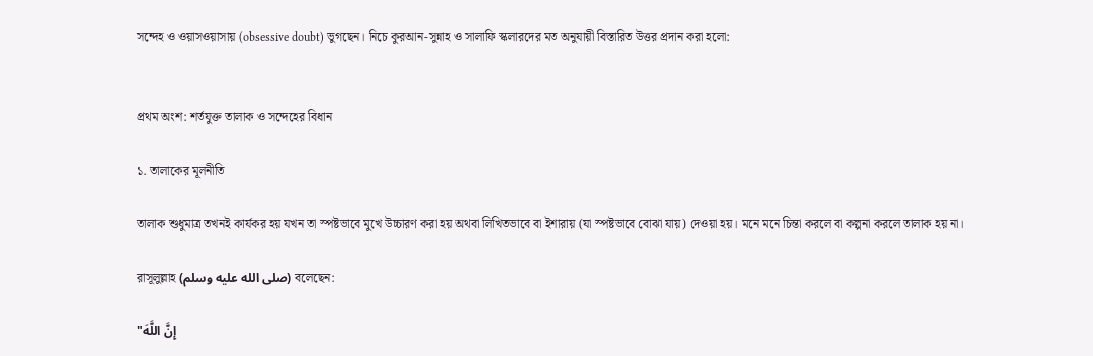সন্দেহ ও ওয়াসওয়াসায় (obsessive doubt) ভুগছেন। নিচে কুরআন-সুন্নাহ ও সালাফি স্কলারদের মত অনুযায়ী বিস্তারিত উত্তর প্রদান করা হলো:


প্রথম অংশ: শর্তযুক্ত তালাক ও সন্দেহের বিধান

১. তালাকের মূলনীতি

তালাক শুধুমাত্র তখনই কার্যকর হয় যখন তা স্পষ্টভাবে মুখে উচ্চারণ করা হয় অথবা লিখিতভাবে বা ইশারায় (যা স্পষ্টভাবে বোঝা যায়) দেওয়া হয়। মনে মনে চিন্তা করলে বা কল্পনা করলে তালাক হয় না।

রাসূলুল্লাহ (صلى الله عليه وسلم) বলেছেন:

"إِنَّ اللَّهَ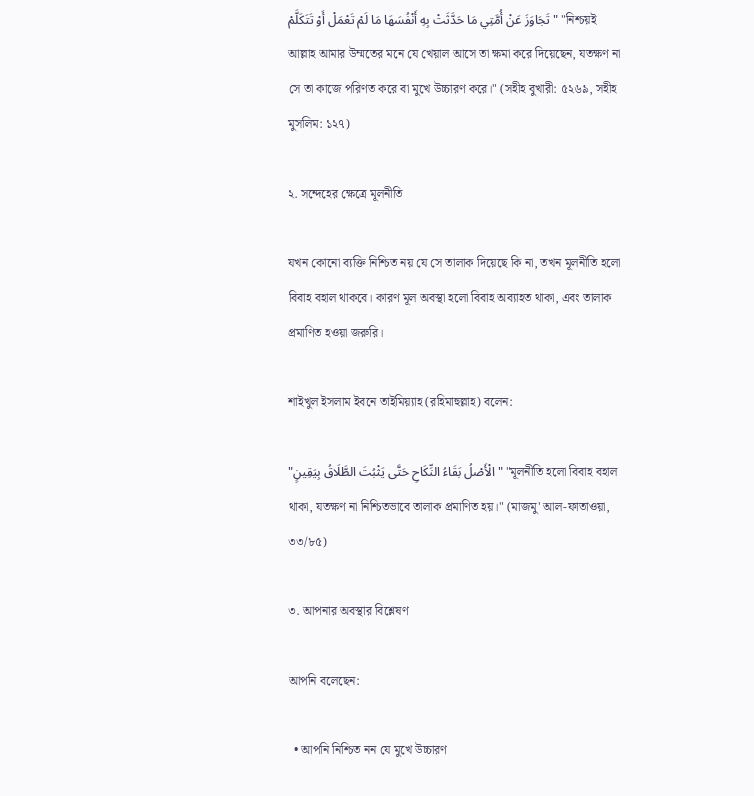تَجَاوَزَ عَنْ أُمَّتِي مَا حَدَّثَتْ بِهِ أَنْفُسَهَا مَا لَمْ تَعْمَلْ أَوْ تَتَكَلَّمْ" "নিশ্চয়ই আল্লাহ আমার উম্মতের মনে যে খেয়াল আসে তা ক্ষমা করে দিয়েছেন, যতক্ষণ না সে তা কাজে পরিণত করে বা মুখে উচ্চারণ করে।" (সহীহ বুখারী: ৫২৬৯, সহীহ মুসলিম: ১২৭)

২. সন্দেহের ক্ষেত্রে মূলনীতি

যখন কোনো ব্যক্তি নিশ্চিত নয় যে সে তালাক দিয়েছে কি না, তখন মূলনীতি হলো বিবাহ বহাল থাকবে। কারণ মূল অবস্থা হলো বিবাহ অব্যাহত থাকা, এবং তালাক প্রমাণিত হওয়া জরুরি।

শাইখুল ইসলাম ইবনে তাইমিয়্যাহ (রহিমাহুল্লাহ) বলেন:

"الْأَصْلُ بَقَاءُ النِّكَاحِ حَتَّى يَثْبُتَ الطَّلَاقُ بِيَقِينٍ" "মূলনীতি হলো বিবাহ বহাল থাকা, যতক্ষণ না নিশ্চিতভাবে তালাক প্রমাণিত হয়।" (মাজমু' আল-ফাতাওয়া, ৩৩/৮৫)

৩. আপনার অবস্থার বিশ্লেষণ

আপনি বলেছেন:

  • আপনি নিশ্চিত নন যে মুখে উচ্চারণ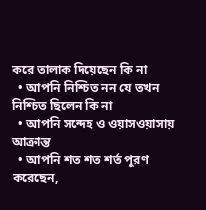করে তালাক দিয়েছেন কি না
  • আপনি নিশ্চিত নন যে তখন নিশ্চিত ছিলেন কি না
  • আপনি সন্দেহ ও ওয়াসওয়াসায় আক্রান্ত
  • আপনি শত শত শর্ত পূরণ করেছেন,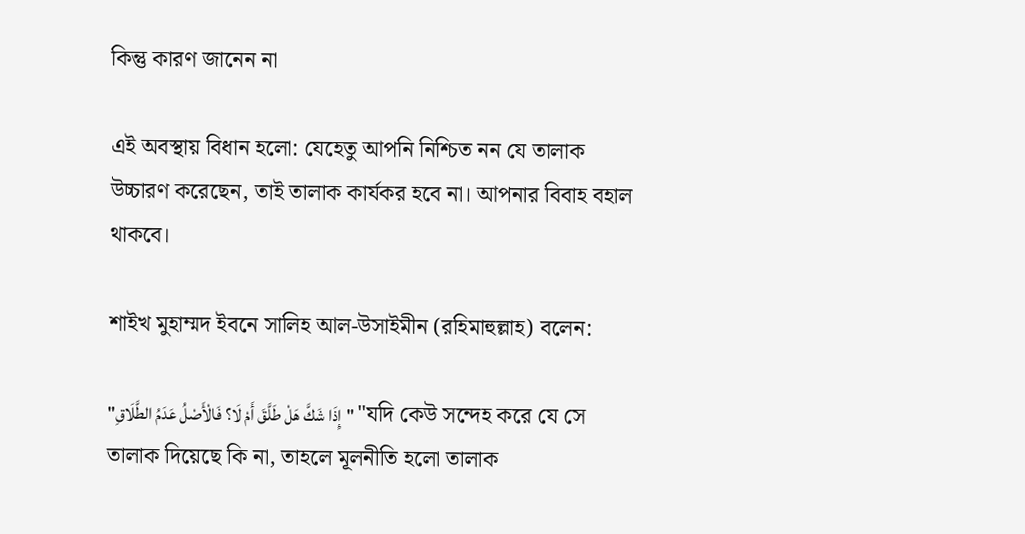কিন্তু কারণ জানেন না

এই অবস্থায় বিধান হলো: যেহেতু আপনি নিশ্চিত নন যে তালাক উচ্চারণ করেছেন, তাই তালাক কার্যকর হবে না। আপনার বিবাহ বহাল থাকবে।

শাইখ মুহাম্মদ ইবনে সালিহ আল-উসাইমীন (রহিমাহুল্লাহ) বলেন:

"إِذَا شَكَّ هَلْ طَلَّقَ أَمْ لَا؟ فَالْأَصْلُ عَدَمُ الطَّلَاقِ" "যদি কেউ সন্দেহ করে যে সে তালাক দিয়েছে কি না, তাহলে মূলনীতি হলো তালাক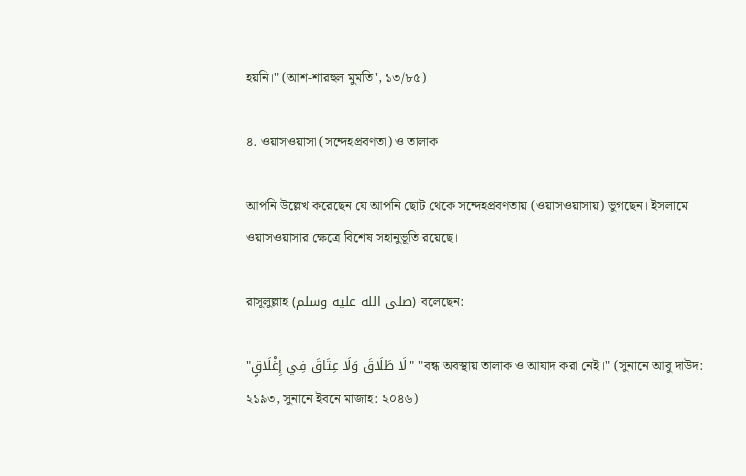হয়নি।" (আশ-শারহুল মুমতি', ১৩/৮৫)

৪. ওয়াসওয়াসা (সন্দেহপ্রবণতা) ও তালাক

আপনি উল্লেখ করেছেন যে আপনি ছোট থেকে সন্দেহপ্রবণতায় (ওয়াসওয়াসায়) ভুগছেন। ইসলামে ওয়াসওয়াসার ক্ষেত্রে বিশেষ সহানুভূতি রয়েছে।

রাসূলুল্লাহ (صلى الله عليه وسلم) বলেছেন:

"لَا طَلَاقَ وَلَا عِتَاقَ فِي إِغْلَاقٍ" "বন্ধ অবস্থায় তালাক ও আযাদ করা নেই।" (সুনানে আবু দাউদ: ২১৯৩, সুনানে ইবনে মাজাহ: ২০৪৬)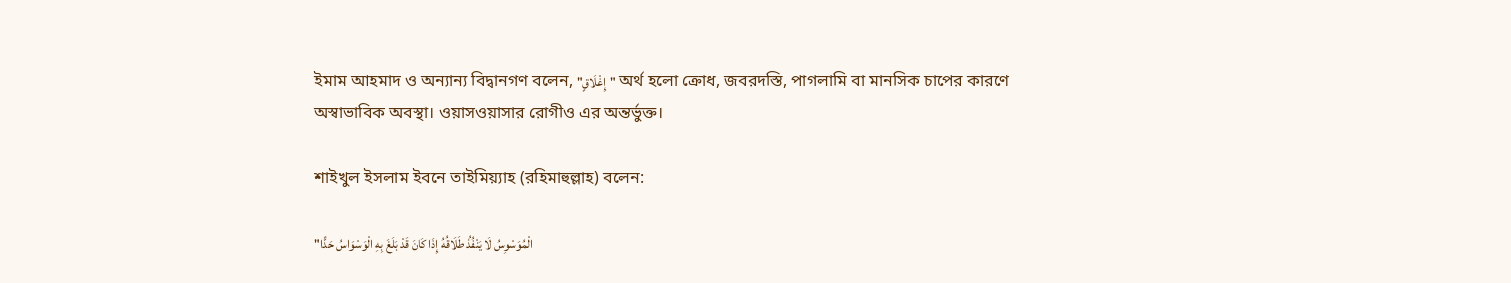ইমাম আহমাদ ও অন্যান্য বিদ্বানগণ বলেন, "إِغْلَاقٍ" অর্থ হলো ক্রোধ, জবরদস্তি, পাগলামি বা মানসিক চাপের কারণে অস্বাভাবিক অবস্থা। ওয়াসওয়াসার রোগীও এর অন্তর্ভুক্ত।

শাইখুল ইসলাম ইবনে তাইমিয়্যাহ (রহিমাহুল্লাহ) বলেন:

"الْمُوَسْوِسُ لَا يَنْفُذُ طَلَاقُهُ إِذَا كَانَ قَدْ بَلَغَ بِهِ الْوَسْوَاسُ حَدًّا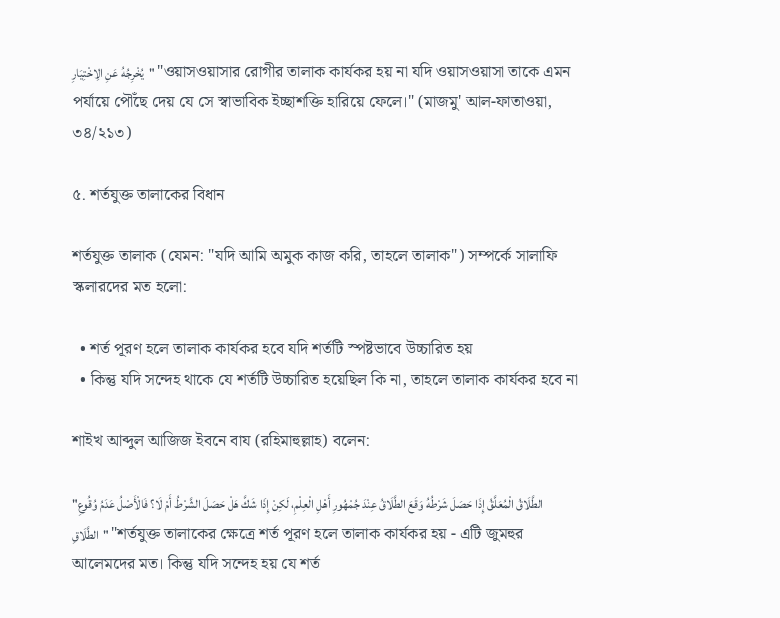يُخْرِجُهُ عَنِ الِاخْتِيَارِ" "ওয়াসওয়াসার রোগীর তালাক কার্যকর হয় না যদি ওয়াসওয়াসা তাকে এমন পর্যায়ে পৌঁছে দেয় যে সে স্বাভাবিক ইচ্ছাশক্তি হারিয়ে ফেলে।" (মাজমু' আল-ফাতাওয়া, ৩৪/২১৩)

৫. শর্তযুক্ত তালাকের বিধান

শর্তযুক্ত তালাক (যেমন: "যদি আমি অমুক কাজ করি, তাহলে তালাক") সম্পর্কে সালাফি স্কলারদের মত হলো:

  • শর্ত পূরণ হলে তালাক কার্যকর হবে যদি শর্তটি স্পষ্টভাবে উচ্চারিত হয়
  • কিন্তু যদি সন্দেহ থাকে যে শর্তটি উচ্চারিত হয়েছিল কি না, তাহলে তালাক কার্যকর হবে না

শাইখ আব্দুল আজিজ ইবনে বায (রহিমাহুল্লাহ) বলেন:

"الطَّلَاقُ الْمُعَلَّقُ إِذَا حَصَلَ شَرْطُهُ وَقَعَ الطَّلَاقُ عِنْدَ جُمْهُورِ أَهْلِ الْعِلْمِ، لَكِنْ إِذَا شَكَّ هَلْ حَصَلَ الشَّرْطُ أَمْ لَا؟ فَالْأَصْلُ عَدَمُ وُقُوعِ الطَّلَاقِ" "শর্তযুক্ত তালাকের ক্ষেত্রে শর্ত পূরণ হলে তালাক কার্যকর হয় - এটি জুমহুর আলেমদের মত। কিন্তু যদি সন্দেহ হয় যে শর্ত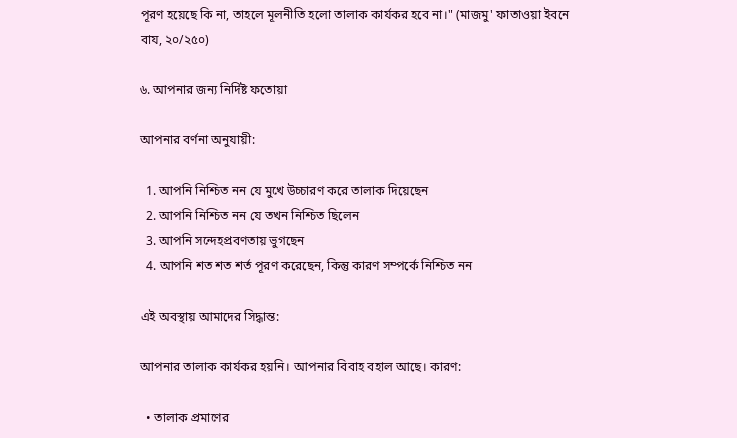পূরণ হয়েছে কি না, তাহলে মূলনীতি হলো তালাক কার্যকর হবে না।" (মাজমু' ফাতাওয়া ইবনে বায, ২০/২৫০)

৬. আপনার জন্য নির্দিষ্ট ফতোয়া

আপনার বর্ণনা অনুযায়ী:

  1. আপনি নিশ্চিত নন যে মুখে উচ্চারণ করে তালাক দিয়েছেন
  2. আপনি নিশ্চিত নন যে তখন নিশ্চিত ছিলেন
  3. আপনি সন্দেহপ্রবণতায় ভুগছেন
  4. আপনি শত শত শর্ত পূরণ করেছেন, কিন্তু কারণ সম্পর্কে নিশ্চিত নন

এই অবস্থায় আমাদের সিদ্ধান্ত:

আপনার তালাক কার্যকর হয়নি। আপনার বিবাহ বহাল আছে। কারণ:

  • তালাক প্রমাণের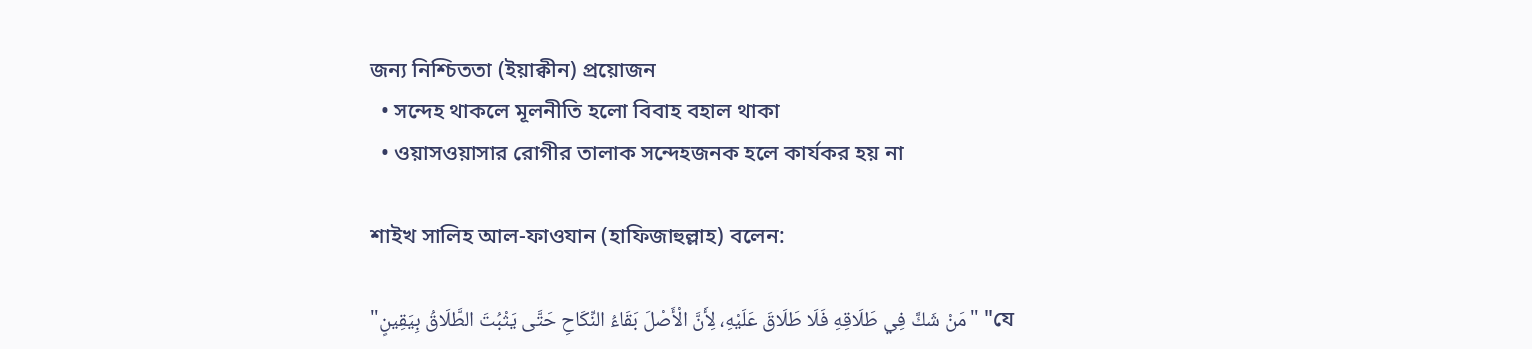জন্য নিশ্চিততা (ইয়াক্বীন) প্রয়োজন
  • সন্দেহ থাকলে মূলনীতি হলো বিবাহ বহাল থাকা
  • ওয়াসওয়াসার রোগীর তালাক সন্দেহজনক হলে কার্যকর হয় না

শাইখ সালিহ আল-ফাওযান (হাফিজাহুল্লাহ) বলেন:

"مَنْ شَكَّ فِي طَلَاقِهِ فَلَا طَلَاقَ عَلَيْهِ، لِأَنَّ الْأَصْلَ بَقَاءُ النِّكَاحِ حَتَّى يَثْبُتَ الطَّلَاقُ بِيَقِينٍ" "যে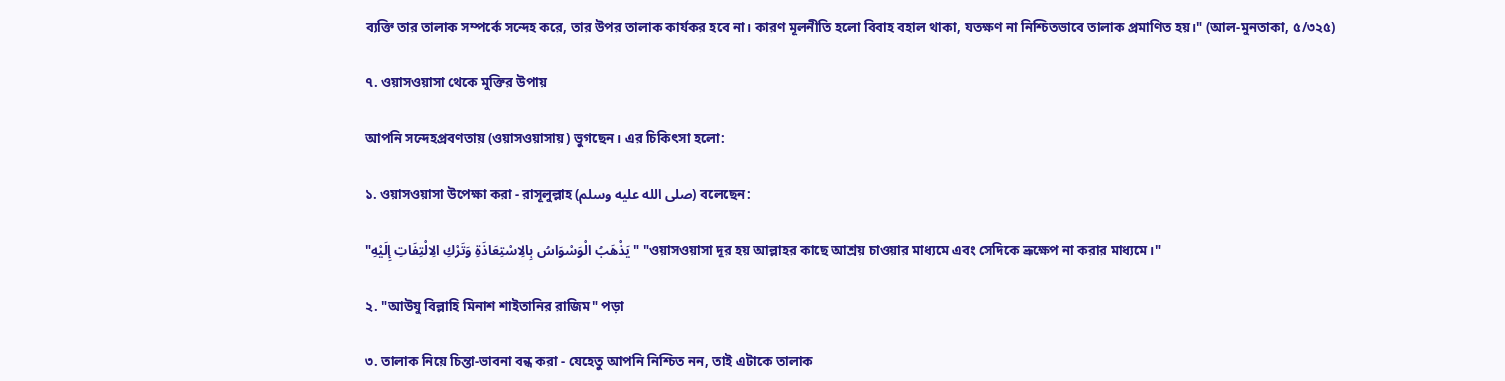ব্যক্তি তার তালাক সম্পর্কে সন্দেহ করে, তার উপর তালাক কার্যকর হবে না। কারণ মূলনীতি হলো বিবাহ বহাল থাকা, যতক্ষণ না নিশ্চিতভাবে তালাক প্রমাণিত হয়।" (আল-মুনতাকা, ৫/৩২৫)

৭. ওয়াসওয়াসা থেকে মুক্তির উপায়

আপনি সন্দেহপ্রবণতায় (ওয়াসওয়াসায়) ভুগছেন। এর চিকিৎসা হলো:

১. ওয়াসওয়াসা উপেক্ষা করা - রাসূলুল্লাহ (صلى الله عليه وسلم) বলেছেন:

"يَذْهَبُ الْوَسْوَاسُ بِالِاسْتِعَاذَةِ وَتَرْكِ الِالْتِفَاتِ إِلَيْهِ" "ওয়াসওয়াসা দূর হয় আল্লাহর কাছে আশ্রয় চাওয়ার মাধ্যমে এবং সেদিকে ভ্রূক্ষেপ না করার মাধ্যমে।"

২. "আউযু বিল্লাহি মিনাশ শাইতানির রাজিম" পড়া

৩. তালাক নিয়ে চিন্তা-ভাবনা বন্ধ করা - যেহেতু আপনি নিশ্চিত নন, তাই এটাকে তালাক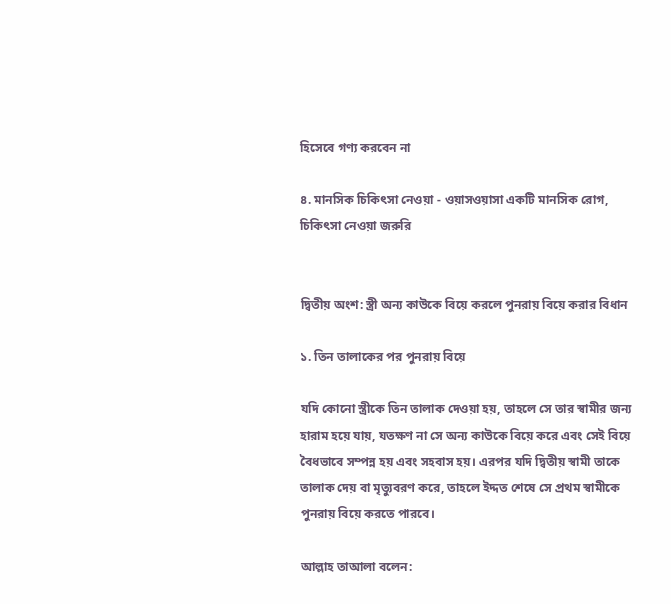হিসেবে গণ্য করবেন না

৪. মানসিক চিকিৎসা নেওয়া - ওয়াসওয়াসা একটি মানসিক রোগ, চিকিৎসা নেওয়া জরুরি


দ্বিতীয় অংশ: স্ত্রী অন্য কাউকে বিয়ে করলে পুনরায় বিয়ে করার বিধান

১. তিন তালাকের পর পুনরায় বিয়ে

যদি কোনো স্ত্রীকে তিন তালাক দেওয়া হয়, তাহলে সে তার স্বামীর জন্য হারাম হয়ে যায়, যতক্ষণ না সে অন্য কাউকে বিয়ে করে এবং সেই বিয়ে বৈধভাবে সম্পন্ন হয় এবং সহবাস হয়। এরপর যদি দ্বিতীয় স্বামী তাকে তালাক দেয় বা মৃত্যুবরণ করে, তাহলে ইদ্দত শেষে সে প্রথম স্বামীকে পুনরায় বিয়ে করতে পারবে।

আল্লাহ তাআলা বলেন: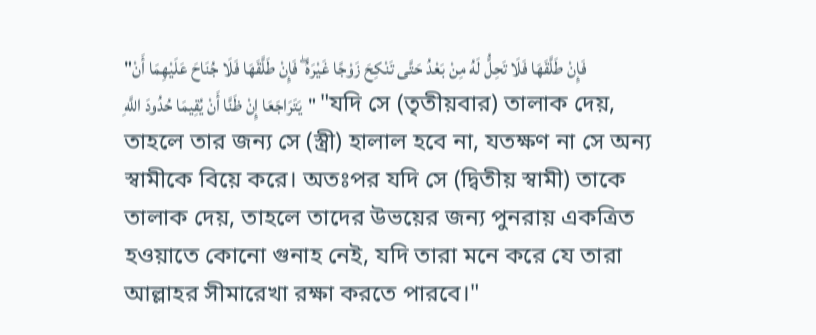"فَإِنْ طَلَّقَهَا فَلَا تَحِلُّ لَهُ مِنْ بَعْدُ حَتَّى تَنْكِحَ زَوْجًا غَيْرَهُ ۖ فَإِنْ طَلَّقَهَا فَلَا جُنَاحَ عَلَيْهِمَا أَنْ يَتَرَاجَعَا إِنْ ظَنَّا أَنْ يُقِيمَا حُدُودَ اللَّهِ" "যদি সে (তৃতীয়বার) তালাক দেয়, তাহলে তার জন্য সে (স্ত্রী) হালাল হবে না, যতক্ষণ না সে অন্য স্বামীকে বিয়ে করে। অতঃপর যদি সে (দ্বিতীয় স্বামী) তাকে তালাক দেয়, তাহলে তাদের উভয়ের জন্য পুনরায় একত্রিত হওয়াতে কোনো গুনাহ নেই, যদি তারা মনে করে যে তারা আল্লাহর সীমারেখা রক্ষা করতে পারবে।"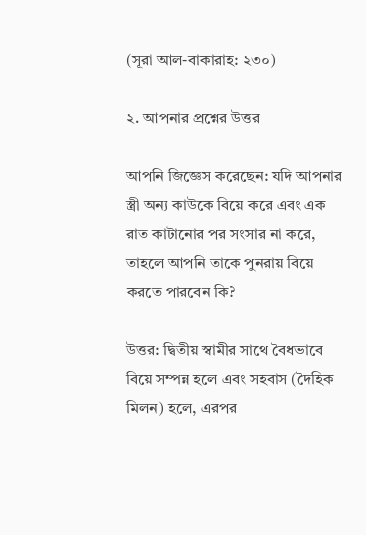(সূরা আল-বাকারাহ: ২৩০)

২. আপনার প্রশ্নের উত্তর

আপনি জিজ্ঞেস করেছেন: যদি আপনার স্ত্রী অন্য কাউকে বিয়ে করে এবং এক রাত কাটানোর পর সংসার না করে, তাহলে আপনি তাকে পুনরায় বিয়ে করতে পারবেন কি?

উত্তর: দ্বিতীয় স্বামীর সাথে বৈধভাবে বিয়ে সম্পন্ন হলে এবং সহবাস (দৈহিক মিলন) হলে, এরপর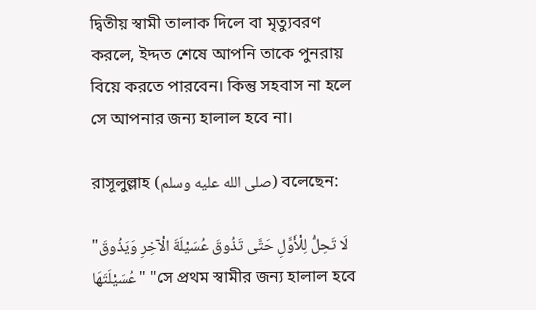দ্বিতীয় স্বামী তালাক দিলে বা মৃত্যুবরণ করলে, ইদ্দত শেষে আপনি তাকে পুনরায় বিয়ে করতে পারবেন। কিন্তু সহবাস না হলে সে আপনার জন্য হালাল হবে না।

রাসূলুল্লাহ (صلى الله عليه وسلم) বলেছেন:

"لَا تَحِلُّ لِلْأَوَّلِ حَتَّى تَذُوقَ عُسَيْلَةَ الْآخِرِ وَيَذُوقَ عُسَيْلَتَهَا" "সে প্রথম স্বামীর জন্য হালাল হবে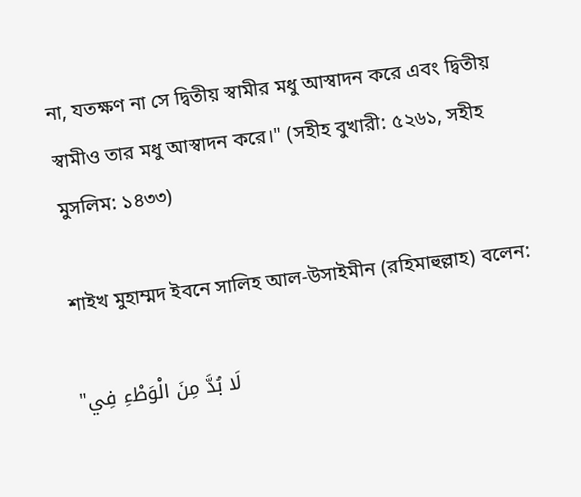না, যতক্ষণ না সে দ্বিতীয় স্বামীর মধু আস্বাদন করে এবং দ্বিতীয় স্বামীও তার মধু আস্বাদন করে।" (সহীহ বুখারী: ৫২৬১, সহীহ মুসলিম: ১৪৩৩)

শাইখ মুহাম্মদ ইবনে সালিহ আল-উসাইমীন (রহিমাহুল্লাহ) বলেন:

"لَا بُدَّ مِنَ الْوَطْءِ فِي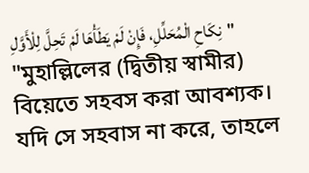نِكَاحِ الْمُحَلِّلِ، فَإِنْ لَمْ يَطَأْهَا لَمْ تَحِلَّ لِلْأَوَّلِ" "মুহাল্লিলের (দ্বিতীয় স্বামীর) বিয়েতে সহবস করা আবশ্যক। যদি সে সহবাস না করে, তাহলে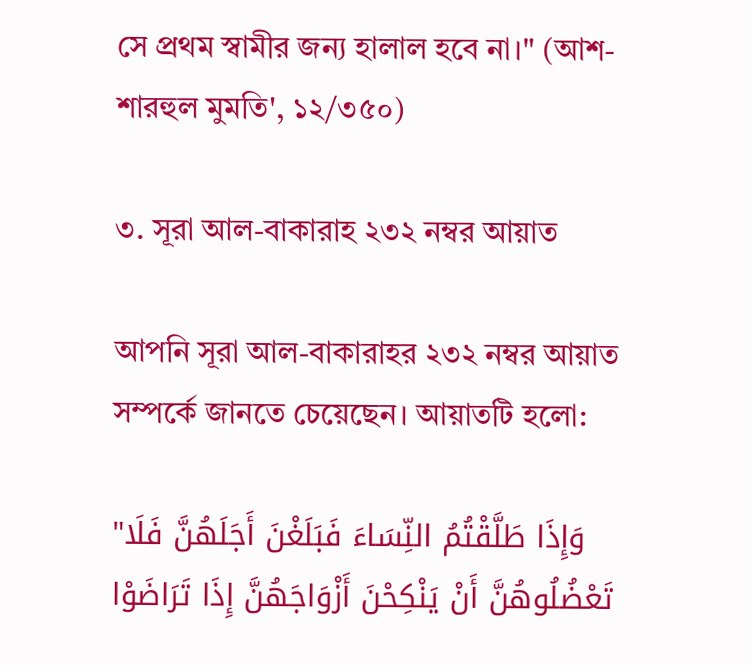সে প্রথম স্বামীর জন্য হালাল হবে না।" (আশ-শারহুল মুমতি', ১২/৩৫০)

৩. সূরা আল-বাকারাহ ২৩২ নম্বর আয়াত

আপনি সূরা আল-বাকারাহর ২৩২ নম্বর আয়াত সম্পর্কে জানতে চেয়েছেন। আয়াতটি হলো:

"وَإِذَا طَلَّقْتُمُ النِّسَاءَ فَبَلَغْنَ أَجَلَهُنَّ فَلَا تَعْضُلُوهُنَّ أَنْ يَنْكِحْنَ أَزْوَاجَهُنَّ إِذَا تَرَاضَوْا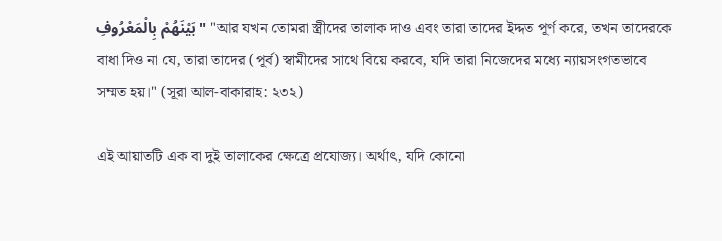بَيْنَهُمْ بِالْمَعْرُوفِ" "আর যখন তোমরা স্ত্রীদের তালাক দাও এবং তারা তাদের ইদ্দত পূর্ণ করে, তখন তাদেরকে বাধা দিও না যে, তারা তাদের (পূর্ব) স্বামীদের সাথে বিয়ে করবে, যদি তারা নিজেদের মধ্যে ন্যায়সংগতভাবে সম্মত হয়।" (সূরা আল-বাকারাহ: ২৩২)

এই আয়াতটি এক বা দুই তালাকের ক্ষেত্রে প্রযোজ্য। অর্থাৎ, যদি কোনো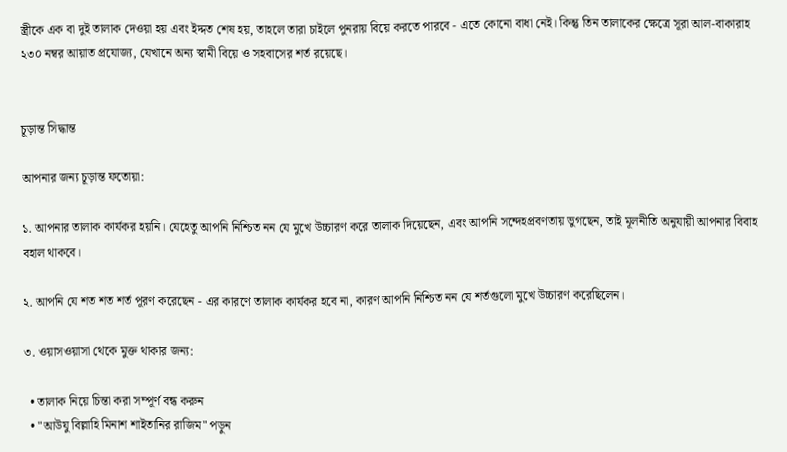স্ত্রীকে এক বা দুই তালাক দেওয়া হয় এবং ইদ্দত শেষ হয়, তাহলে তারা চাইলে পুনরায় বিয়ে করতে পারবে - এতে কোনো বাধা নেই। কিন্তু তিন তালাকের ক্ষেত্রে সূরা আল-বাকারাহ ২৩০ নম্বর আয়াত প্রযোজ্য, যেখানে অন্য স্বামী বিয়ে ও সহবাসের শর্ত রয়েছে।


চূড়ান্ত সিদ্ধান্ত

আপনার জন্য চূড়ান্ত ফতোয়া:

১. আপনার তালাক কার্যকর হয়নি। যেহেতু আপনি নিশ্চিত নন যে মুখে উচ্চারণ করে তালাক দিয়েছেন, এবং আপনি সন্দেহপ্রবণতায় ভুগছেন, তাই মূলনীতি অনুযায়ী আপনার বিবাহ বহাল থাকবে।

২. আপনি যে শত শত শর্ত পূরণ করেছেন - এর কারণে তালাক কার্যকর হবে না, কারণ আপনি নিশ্চিত নন যে শর্তগুলো মুখে উচ্চারণ করেছিলেন।

৩. ওয়াসওয়াসা থেকে মুক্ত থাকার জন্য:

  • তালাক নিয়ে চিন্তা করা সম্পূর্ণ বন্ধ করুন
  • "আউযু বিল্লাহি মিনাশ শাইতানির রাজিম" পড়ুন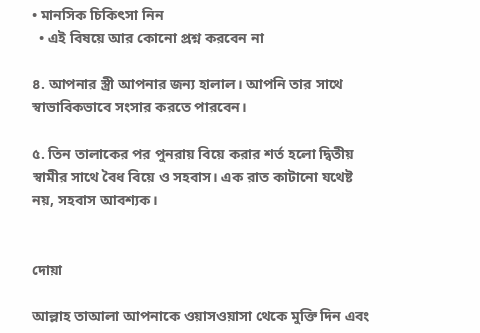• মানসিক চিকিৎসা নিন
  • এই বিষয়ে আর কোনো প্রশ্ন করবেন না

৪. আপনার স্ত্রী আপনার জন্য হালাল। আপনি তার সাথে স্বাভাবিকভাবে সংসার করতে পারবেন।

৫. তিন তালাকের পর পুনরায় বিয়ে করার শর্ত হলো দ্বিতীয় স্বামীর সাথে বৈধ বিয়ে ও সহবাস। এক রাত কাটানো যথেষ্ট নয়, সহবাস আবশ্যক।


দোয়া

আল্লাহ তাআলা আপনাকে ওয়াসওয়াসা থেকে মুক্তি দিন এবং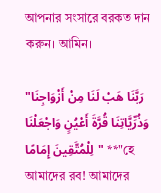আপনার সংসারে বরকত দান করুন। আমিন।

"رَبَّنَا هَبْ لَنَا مِنْ أَزْوَاجِنَا وَذُرِّيَّاتِنَا قُرَّةَ أَعْيُنٍ وَاجْعَلْنَا لِلْمُتَّقِينَ إِمَامًا" **"হে আমাদের রব! আমাদের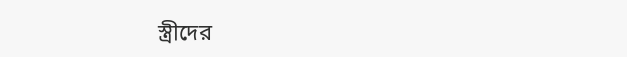স্ত্রীদের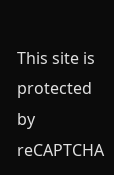This site is protected by reCAPTCHA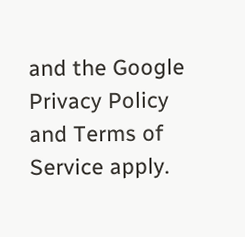and the Google Privacy Policy and Terms of Service apply.